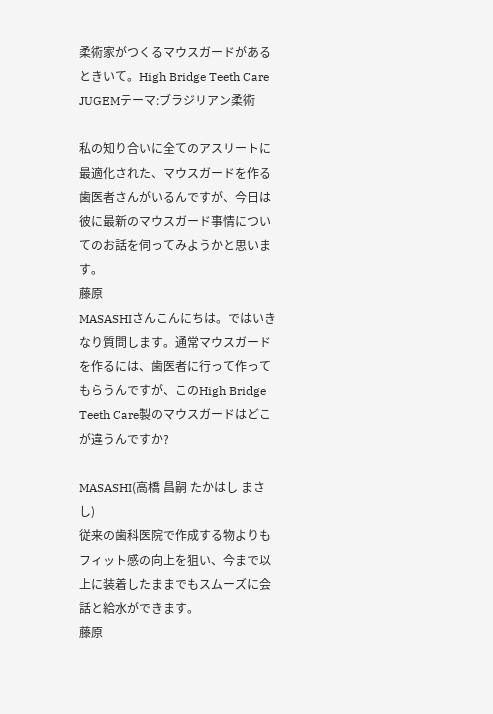柔術家がつくるマウスガードがあるときいて。High Bridge Teeth Care
JUGEMテーマ:ブラジリアン柔術

私の知り合いに全てのアスリートに最適化された、マウスガードを作る歯医者さんがいるんですが、今日は彼に最新のマウスガード事情についてのお話を伺ってみようかと思います。
藤原
MASASHIさんこんにちは。ではいきなり質問します。通常マウスガードを作るには、歯医者に行って作ってもらうんですが、このHigh Bridge Teeth Care製のマウスガードはどこが違うんですか?

MASASHI(高橋 昌嗣 たかはし まさし)
従来の歯科医院で作成する物よりもフィット感の向上を狙い、今まで以上に装着したままでもスムーズに会話と給水ができます。
藤原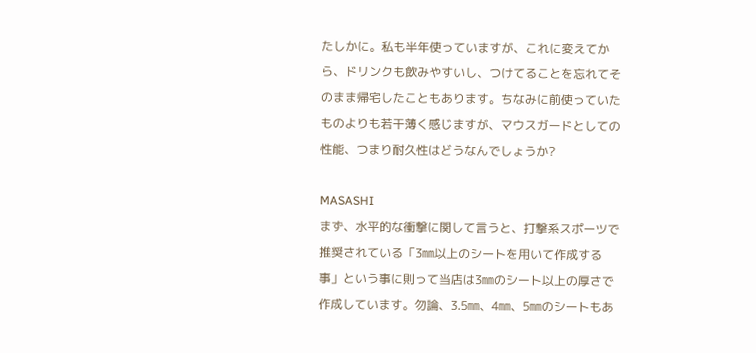たしかに。私も半年使っていますが、これに変えてから、ドリンクも飲みやすいし、つけてることを忘れてそのまま帰宅したこともあります。ちなみに前使っていたものよりも若干薄く感じますが、マウスガードとしての性能、つまり耐久性はどうなんでしょうか?

MASASHI
まず、水平的な衝撃に関して言うと、打撃系スポーツで推奨されている「3㎜以上のシートを用いて作成する事」という事に則って当店は3㎜のシート以上の厚さで作成しています。勿論、3.5㎜、4㎜、5㎜のシートもあ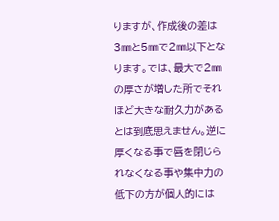りますが、作成後の差は3㎜と5㎜で2㎜以下となります。では、最大で2㎜の厚さが増した所でそれほど大きな耐久力があるとは到底思えません。逆に厚くなる事で唇を閉じられなくなる事や集中力の低下の方が個人的には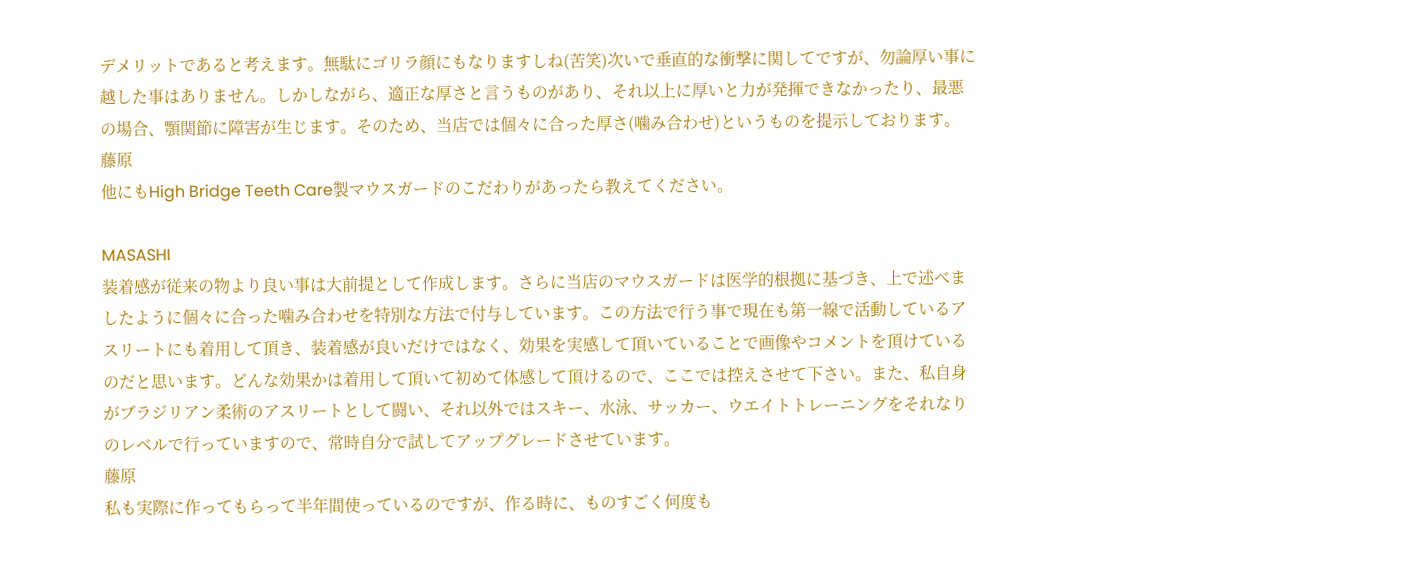デメリットであると考えます。無駄にゴリラ顔にもなりますしね(苦笑)次いで垂直的な衝撃に関してですが、勿論厚い事に越した事はありません。しかしながら、適正な厚さと言うものがあり、それ以上に厚いと力が発揮できなかったり、最悪の場合、顎関節に障害が生じます。そのため、当店では個々に合った厚さ(噛み合わせ)というものを提示しております。
藤原
他にもHigh Bridge Teeth Care製マウスガードのこだわりがあったら教えてください。

MASASHI
装着感が従来の物より良い事は大前提として作成します。さらに当店のマウスガードは医学的根拠に基づき、上で述べましたように個々に合った噛み合わせを特別な方法で付与しています。この方法で行う事で現在も第一線で活動しているアスリートにも着用して頂き、装着感が良いだけではなく、効果を実感して頂いていることで画像やコメントを頂けているのだと思います。どんな効果かは着用して頂いて初めて体感して頂けるので、ここでは控えさせて下さい。また、私自身がブラジリアン柔術のアスリートとして闘い、それ以外ではスキー、水泳、サッカー、ウエイトトレーニングをそれなりのレベルで行っていますので、常時自分で試してアップグレードさせています。
藤原
私も実際に作ってもらって半年間使っているのですが、作る時に、ものすごく何度も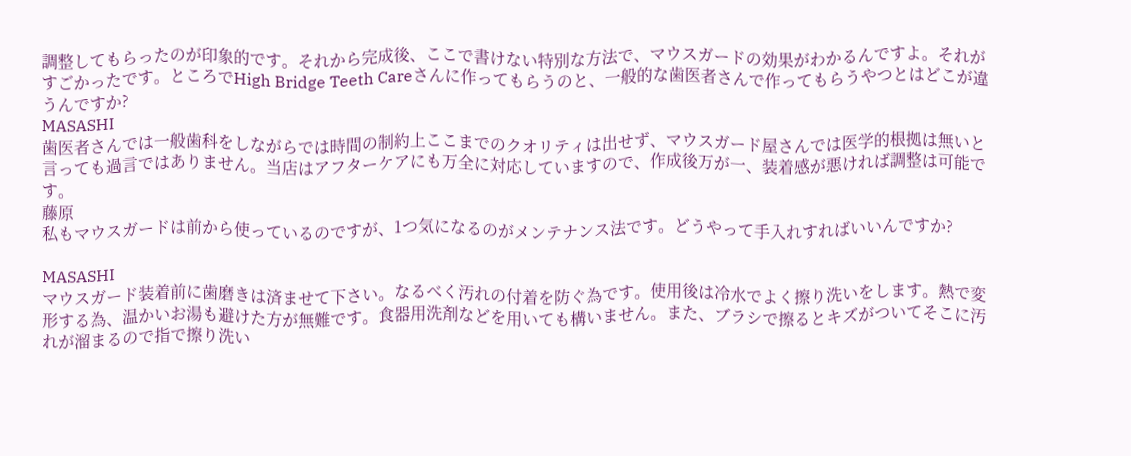調整してもらったのが印象的です。それから完成後、ここで書けない特別な方法で、マウスガードの効果がわかるんですよ。それがすごかったです。ところでHigh Bridge Teeth Careさんに作ってもらうのと、一般的な歯医者さんで作ってもらうやつとはどこが違うんですか?
MASASHI
歯医者さんでは一般歯科をしながらでは時間の制約上ここまでのクオリティは出せず、マウスガード屋さんでは医学的根拠は無いと言っても過言ではありません。当店はアフターケアにも万全に対応していますので、作成後万が一、装着感が悪ければ調整は可能です。
藤原
私もマウスガードは前から使っているのですが、1つ気になるのがメンテナンス法です。どうやって手入れすればいいんですか?

MASASHI
マウスガード装着前に歯磨きは済ませて下さい。なるべく汚れの付着を防ぐ為です。使用後は冷水でよく擦り洗いをします。熱で変形する為、温かいお湯も避けた方が無難です。食器用洗剤などを用いても構いません。また、ブラシで擦るとキズがついてそこに汚れが溜まるので指で擦り洗い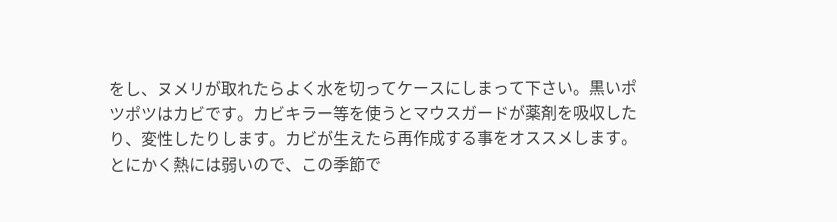をし、ヌメリが取れたらよく水を切ってケースにしまって下さい。黒いポツポツはカビです。カビキラー等を使うとマウスガードが薬剤を吸収したり、変性したりします。カビが生えたら再作成する事をオススメします。とにかく熱には弱いので、この季節で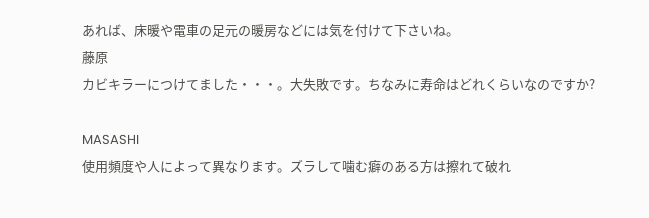あれば、床暖や電車の足元の暖房などには気を付けて下さいね。
藤原
カビキラーにつけてました・・・。大失敗です。ちなみに寿命はどれくらいなのですか?

MASASHI
使用頻度や人によって異なります。ズラして噛む癖のある方は擦れて破れ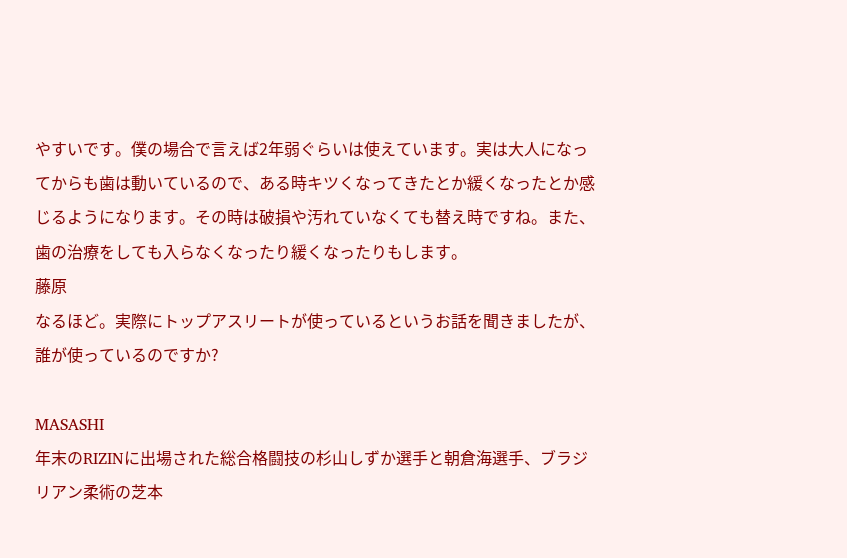やすいです。僕の場合で言えば2年弱ぐらいは使えています。実は大人になってからも歯は動いているので、ある時キツくなってきたとか緩くなったとか感じるようになります。その時は破損や汚れていなくても替え時ですね。また、歯の治療をしても入らなくなったり緩くなったりもします。
藤原
なるほど。実際にトップアスリートが使っているというお話を聞きましたが、誰が使っているのですか?

MASASHI
年末のRIZINに出場された総合格闘技の杉山しずか選手と朝倉海選手、ブラジリアン柔術の芝本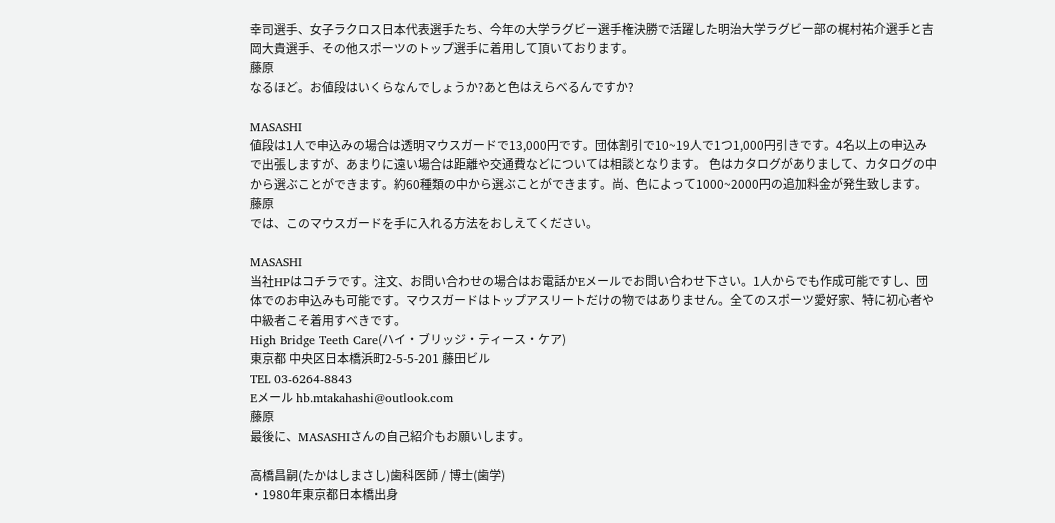幸司選手、女子ラクロス日本代表選手たち、今年の大学ラグビー選手権決勝で活躍した明治大学ラグビー部の梶村祐介選手と吉岡大貴選手、その他スポーツのトップ選手に着用して頂いております。
藤原
なるほど。お値段はいくらなんでしょうか?あと色はえらべるんですか?

MASASHI
値段は1人で申込みの場合は透明マウスガードで13,000円です。団体割引で10~19人で1つ1,000円引きです。4名以上の申込みで出張しますが、あまりに遠い場合は距離や交通費などについては相談となります。 色はカタログがありまして、カタログの中から選ぶことができます。約60種類の中から選ぶことができます。尚、色によって1000~2000円の追加料金が発生致します。
藤原
では、このマウスガードを手に入れる方法をおしえてください。

MASASHI
当社HPはコチラです。注文、お問い合わせの場合はお電話かEメールでお問い合わせ下さい。1人からでも作成可能ですし、団体でのお申込みも可能です。マウスガードはトップアスリートだけの物ではありません。全てのスポーツ愛好家、特に初心者や中級者こそ着用すべきです。
High Bridge Teeth Care(ハイ・ブリッジ・ティース・ケア)
東京都 中央区日本橋浜町2-5-5-201 藤田ビル
TEL 03-6264-8843
Eメール hb.mtakahashi@outlook.com
藤原
最後に、MASASHIさんの自己紹介もお願いします。

高橋昌嗣(たかはしまさし)歯科医師 / 博士(歯学)
・1980年東京都日本橋出身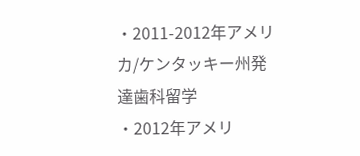・2011-2012年アメリカ/ケンタッキー州発達歯科留学
・2012年アメリ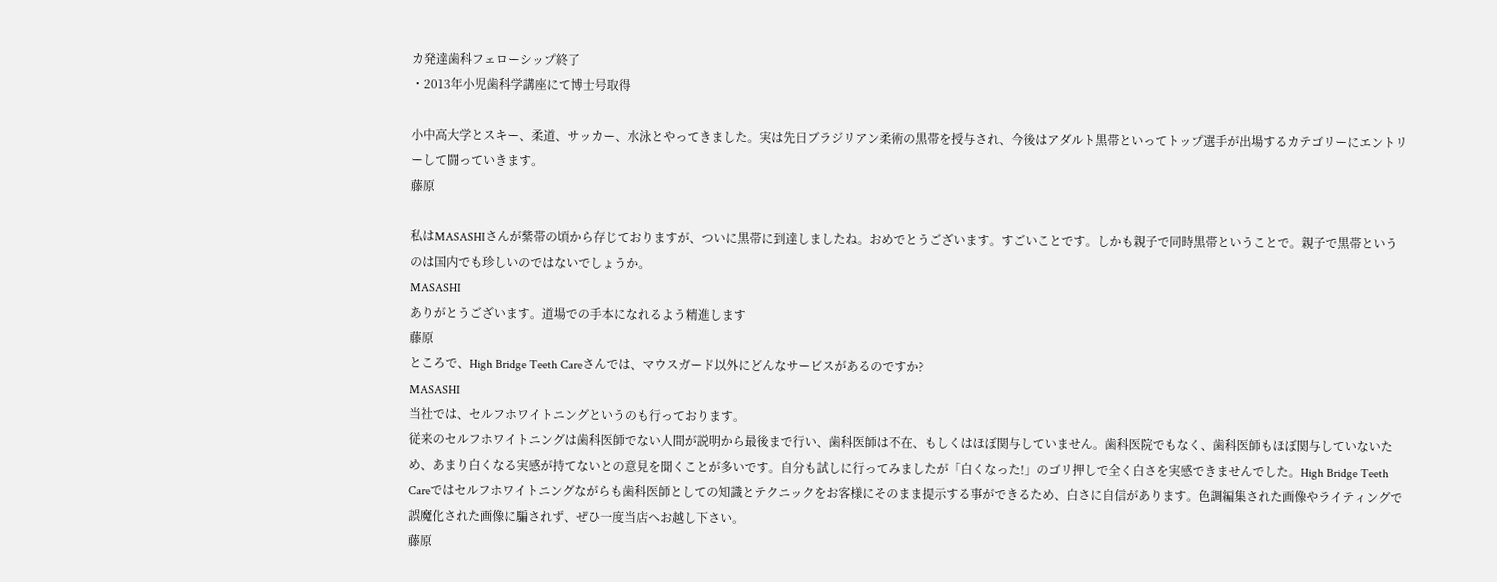カ発達歯科フェローシップ終了
・2013年小児歯科学講座にて博士号取得

小中高大学とスキー、柔道、サッカー、水泳とやってきました。実は先日ブラジリアン柔術の黒帯を授与され、今後はアダルト黒帯といってトップ選手が出場するカテゴリーにエントリーして闘っていきます。
藤原

私はMASASHIさんが紫帯の頃から存じておりますが、ついに黒帯に到達しましたね。おめでとうございます。すごいことです。しかも親子で同時黒帯ということで。親子で黒帯というのは国内でも珍しいのではないでしょうか。
MASASHI
ありがとうございます。道場での手本になれるよう精進します
藤原
ところで、High Bridge Teeth Careさんでは、マウスガード以外にどんなサービスがあるのですか?
MASASHI
当社では、セルフホワイトニングというのも行っております。
従来のセルフホワイトニングは歯科医師でない人間が説明から最後まで行い、歯科医師は不在、もしくはほぼ関与していません。歯科医院でもなく、歯科医師もほぼ関与していないため、あまり白くなる実感が持てないとの意見を聞くことが多いです。自分も試しに行ってみましたが「白くなった!」のゴリ押しで全く白さを実感できませんでした。High Bridge Teeth Careではセルフホワイトニングながらも歯科医師としての知識とテクニックをお客様にそのまま提示する事ができるため、白さに自信があります。色調編集された画像やライティングで誤魔化された画像に騙されず、ぜひ一度当店へお越し下さい。
藤原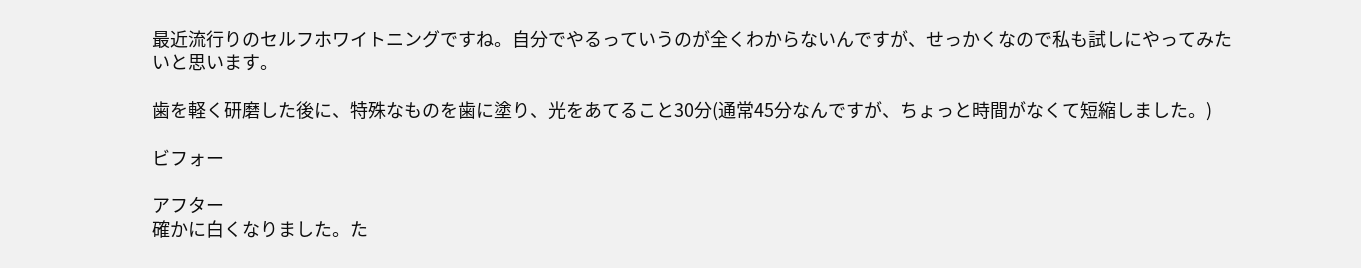最近流行りのセルフホワイトニングですね。自分でやるっていうのが全くわからないんですが、せっかくなので私も試しにやってみたいと思います。

歯を軽く研磨した後に、特殊なものを歯に塗り、光をあてること30分(通常45分なんですが、ちょっと時間がなくて短縮しました。)

ビフォー

アフター
確かに白くなりました。た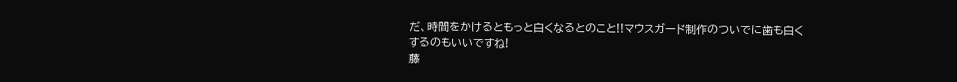だ、時間をかけるともっと白くなるとのこと!!マウスガード制作のついでに歯も白くするのもいいですね!
藤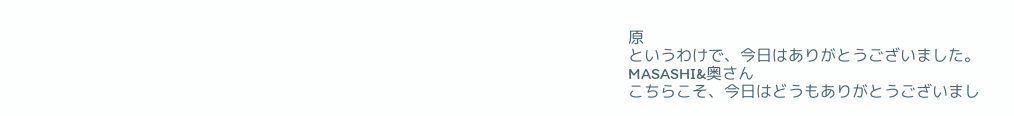原
というわけで、今日はありがとうございました。
MASASHI&奥さん
こちらこそ、今日はどうもありがとうございまし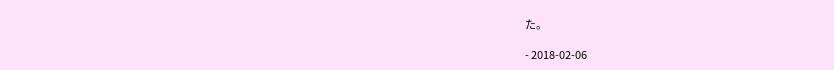た。

- 2018-02-06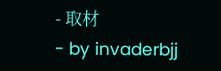- 取材
- by invaderbjj